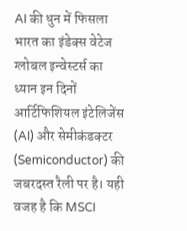AI की धुन में फिसला भारत का इंडेक्स वेटेज
ग्लोबल इन्वेस्टर्स का ध्यान इन दिनों आर्टिफिशियल इंटेलिजेंस (AI) और सेमीकंडक्टर (Semiconductor) की जबरदस्त रैली पर है। यही वजह है कि MSCI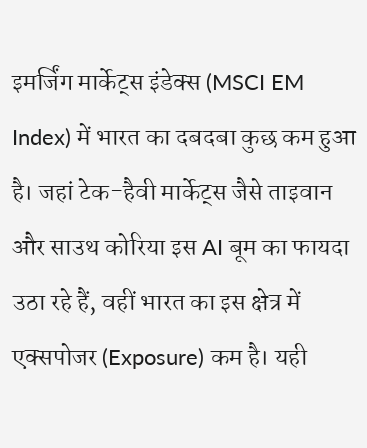इमर्जिंग मार्केट्स इंडेक्स (MSCI EM Index) में भारत का दबदबा कुछ कम हुआ है। जहां टेक-हैवी मार्केट्स जैसे ताइवान और साउथ कोरिया इस AI बूम का फायदा उठा रहे हैं, वहीं भारत का इस क्षेत्र में एक्सपोजर (Exposure) कम है। यही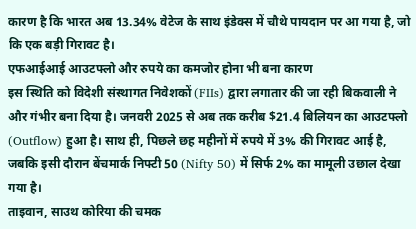कारण है कि भारत अब 13.34% वेटेज के साथ इंडेक्स में चौथे पायदान पर आ गया है, जो कि एक बड़ी गिरावट है।
एफआईआई आउटफ्लो और रुपये का कमजोर होना भी बना कारण
इस स्थिति को विदेशी संस्थागत निवेशकों (FIIs) द्वारा लगातार की जा रही बिकवाली ने और गंभीर बना दिया है। जनवरी 2025 से अब तक करीब $21.4 बिलियन का आउटफ्लो (Outflow) हुआ है। साथ ही, पिछले छह महीनों में रुपये में 3% की गिरावट आई है, जबकि इसी दौरान बेंचमार्क निफ्टी 50 (Nifty 50) में सिर्फ 2% का मामूली उछाल देखा गया है।
ताइवान, साउथ कोरिया की चमक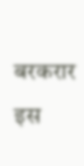बरकरार
इस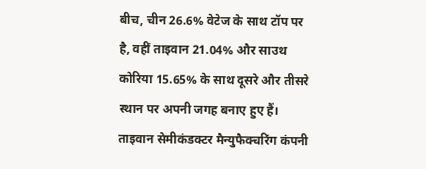बीच, चीन 26.6% वेटेज के साथ टॉप पर है, वहीं ताइवान 21.04% और साउथ कोरिया 15.65% के साथ दूसरे और तीसरे स्थान पर अपनी जगह बनाए हुए हैं। ताइवान सेमीकंडक्टर मैन्युफैक्चरिंग कंपनी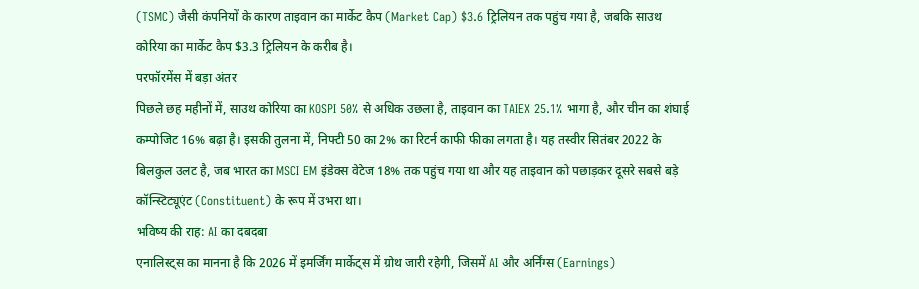(TSMC) जैसी कंपनियों के कारण ताइवान का मार्केट कैप (Market Cap) $3.6 ट्रिलियन तक पहुंच गया है, जबकि साउथ कोरिया का मार्केट कैप $3.3 ट्रिलियन के करीब है।
परफॉरमेंस में बड़ा अंतर
पिछले छह महीनों में, साउथ कोरिया का KOSPI 50% से अधिक उछला है, ताइवान का TAIEX 25.1% भागा है, और चीन का शंघाई कम्पोजिट 16% बढ़ा है। इसकी तुलना में, निफ्टी 50 का 2% का रिटर्न काफी फीका लगता है। यह तस्वीर सितंबर 2022 के बिलकुल उलट है, जब भारत का MSCI EM इंडेक्स वेटेज 18% तक पहुंच गया था और यह ताइवान को पछाड़कर दूसरे सबसे बड़े कॉन्स्टिट्यूएंट (Constituent) के रूप में उभरा था।
भविष्य की राह: AI का दबदबा
एनालिस्ट्स का मानना है कि 2026 में इमर्जिंग मार्केट्स में ग्रोथ जारी रहेगी, जिसमें AI और अर्निंग्स (Earnings)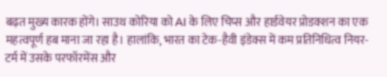बढ़त मुख्य कारक होंगे। साउथ कोरिया को AI के लिए चिप्स और हार्डवेयर प्रोडक्शन का एक महत्वपूर्ण हब माना जा रहा है। हालांकि, भारत का टेक-हैवी इंडेक्स में कम प्रतिनिधित्व नियर-टर्म में उसके परफॉरमेंस और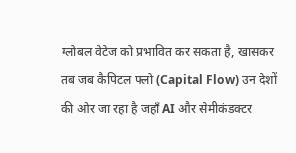ग्लोबल वेटेज को प्रभावित कर सकता है, खासकर तब जब कैपिटल फ्लो (Capital Flow) उन देशों की ओर जा रहा है जहाँ AI और सेमीकंडक्टर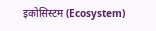इकोसिस्टम (Ecosystem)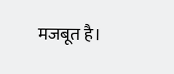मजबूत है।